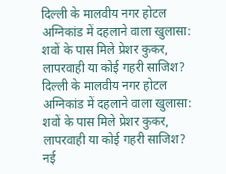दिल्ली के मालवीय नगर होटल अग्निकांड में दहलाने वाला खुलासा: शवों के पास मिले प्रेशर कुकर, लापरवाही या कोई गहरी साजिश?
दिल्ली के मालवीय नगर होटल अग्निकांड में दहलाने वाला खुलासा: शवों के पास मिले प्रेशर कुकर, लापरवाही या कोई गहरी साजिश?
नई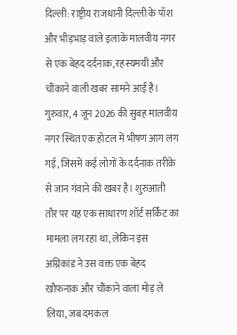दिल्ली: राष्ट्रीय राजधानी दिल्ली के पॉश और भीड़भाड़ वाले इलाके मालवीय नगर से एक बेहद दर्दनाक, रहस्यमयी और चौंकाने वाली खबर सामने आई है। गुरुवार, 4 जून 2026 की सुबह मालवीय नगर स्थित एक होटल में भीषण आग लग गई, जिसमें कई लोगों के दर्दनाक तरीके से जान गंवाने की खबर है। शुरुआती तौर पर यह एक साधारण शॉर्ट सर्किट का मामला लग रहा था, लेकिन इस अग्निकांड ने उस वक्त एक बेहद खौफनाक और चौंकाने वाला मोड़ ले लिया, जब दमकल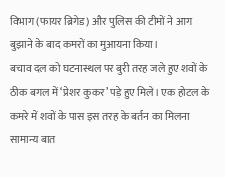विभाग (फायर ब्रिगेड) और पुलिस की टीमों ने आग बुझाने के बाद कमरों का मुआयना किया।
बचाव दल को घटनास्थल पर बुरी तरह जले हुए शवों के ठीक बगल में ‘प्रेशर कुकर’ पड़े हुए मिले। एक होटल के कमरे में शवों के पास इस तरह के बर्तन का मिलना सामान्य बात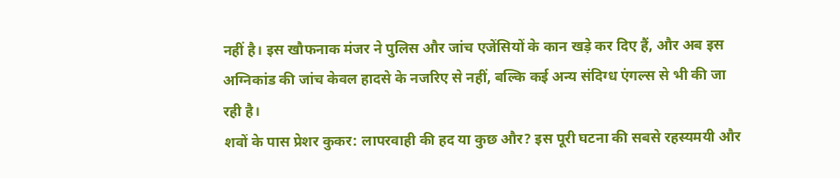नहीं है। इस खौफनाक मंजर ने पुलिस और जांच एजेंसियों के कान खड़े कर दिए हैं, और अब इस अग्निकांड की जांच केवल हादसे के नजरिए से नहीं, बल्कि कई अन्य संदिग्ध एंगल्स से भी की जा रही है।
शवों के पास प्रेशर कुकर: लापरवाही की हद या कुछ और? इस पूरी घटना की सबसे रहस्यमयी और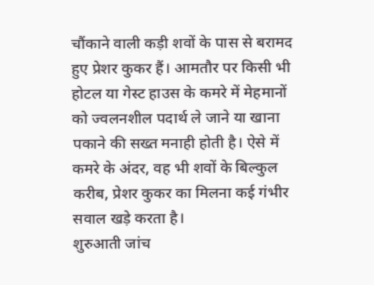चौंकाने वाली कड़ी शवों के पास से बरामद हुए प्रेशर कुकर हैं। आमतौर पर किसी भी होटल या गेस्ट हाउस के कमरे में मेहमानों को ज्वलनशील पदार्थ ले जाने या खाना पकाने की सख्त मनाही होती है। ऐसे में कमरे के अंदर, वह भी शवों के बिल्कुल करीब, प्रेशर कुकर का मिलना कई गंभीर सवाल खड़े करता है।
शुरुआती जांच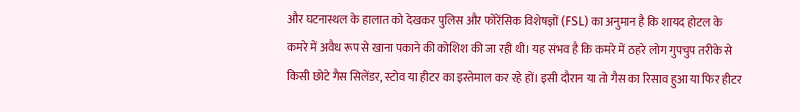और घटनास्थल के हालात को देखकर पुलिस और फोरेंसिक विशेषज्ञों (FSL) का अनुमान है कि शायद होटल के कमरे में अवैध रूप से खाना पकाने की कोशिश की जा रही थी। यह संभव है कि कमरे में ठहरे लोग गुपचुप तरीके से किसी छोटे गैस सिलेंडर, स्टोव या हीटर का इस्तेमाल कर रहे हों। इसी दौरान या तो गैस का रिसाव हुआ या फिर हीटर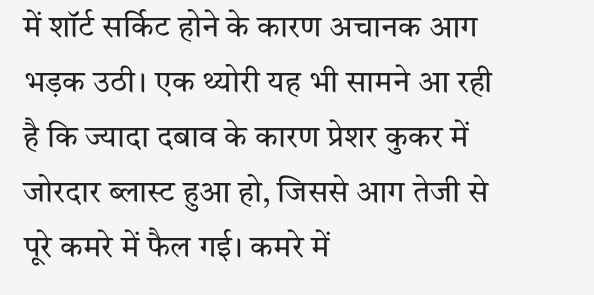में शॉर्ट सर्किट होने के कारण अचानक आग भड़क उठी। एक थ्योरी यह भी सामने आ रही है कि ज्यादा दबाव के कारण प्रेशर कुकर में जोरदार ब्लास्ट हुआ हो, जिससे आग तेजी से पूरे कमरे में फैल गई। कमरे में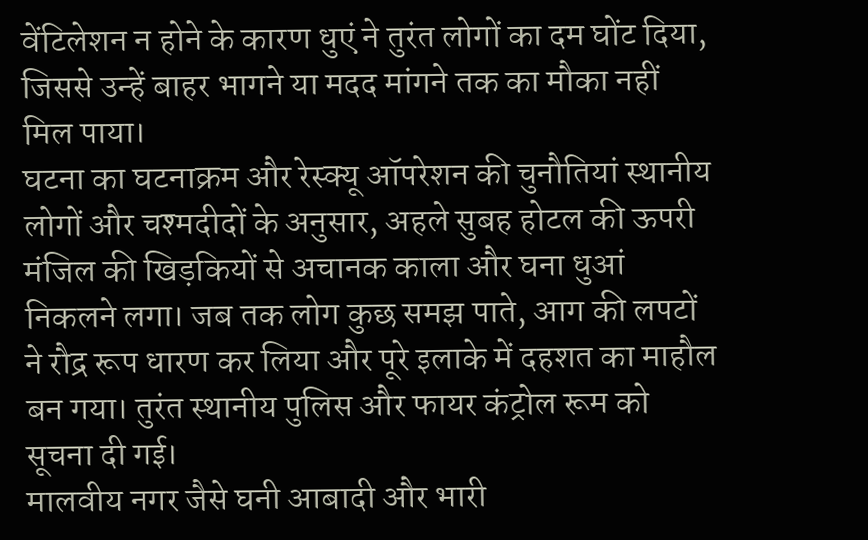वेंटिलेशन न होने के कारण धुएं ने तुरंत लोगों का दम घोंट दिया, जिससे उन्हें बाहर भागने या मदद मांगने तक का मौका नहीं मिल पाया।
घटना का घटनाक्रम और रेस्क्यू ऑपरेशन की चुनौतियां स्थानीय लोगों और चश्मदीदों के अनुसार, अहले सुबह होटल की ऊपरी मंजिल की खिड़कियों से अचानक काला और घना धुआं निकलने लगा। जब तक लोग कुछ समझ पाते, आग की लपटों ने रौद्र रूप धारण कर लिया और पूरे इलाके में दहशत का माहौल बन गया। तुरंत स्थानीय पुलिस और फायर कंट्रोल रूम को सूचना दी गई।
मालवीय नगर जैसे घनी आबादी और भारी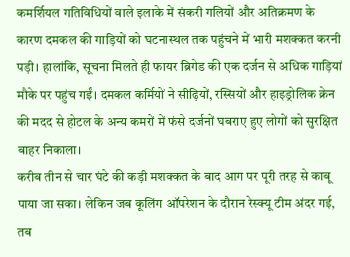कमर्शियल गतिविधियों वाले इलाके में संकरी गलियों और अतिक्रमण के कारण दमकल की गाड़ियों को घटनास्थल तक पहुंचने में भारी मशक्कत करनी पड़ी। हालांकि, सूचना मिलते ही फायर ब्रिगेड की एक दर्जन से अधिक गाड़ियां मौके पर पहुंच गईं। दमकल कर्मियों ने सीढ़ियों, रस्सियों और हाइड्रोलिक क्रेन की मदद से होटल के अन्य कमरों में फंसे दर्जनों घबराए हुए लोगों को सुरक्षित बाहर निकाला।
करीब तीन से चार घंटे की कड़ी मशक्कत के बाद आग पर पूरी तरह से काबू पाया जा सका। लेकिन जब कूलिंग ऑपरेशन के दौरान रेस्क्यू टीम अंदर गई, तब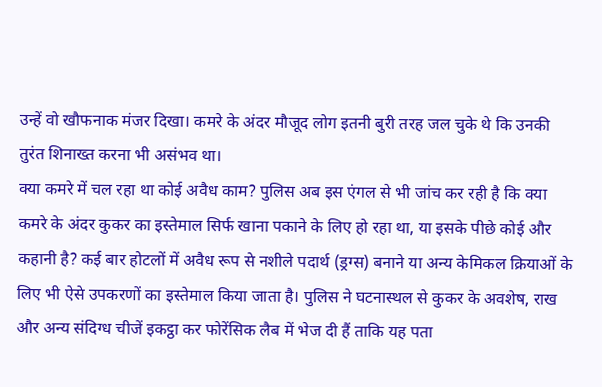उन्हें वो खौफनाक मंजर दिखा। कमरे के अंदर मौजूद लोग इतनी बुरी तरह जल चुके थे कि उनकी तुरंत शिनाख्त करना भी असंभव था।
क्या कमरे में चल रहा था कोई अवैध काम? पुलिस अब इस एंगल से भी जांच कर रही है कि क्या कमरे के अंदर कुकर का इस्तेमाल सिर्फ खाना पकाने के लिए हो रहा था, या इसके पीछे कोई और कहानी है? कई बार होटलों में अवैध रूप से नशीले पदार्थ (ड्रग्स) बनाने या अन्य केमिकल क्रियाओं के लिए भी ऐसे उपकरणों का इस्तेमाल किया जाता है। पुलिस ने घटनास्थल से कुकर के अवशेष, राख और अन्य संदिग्ध चीजें इकट्ठा कर फोरेंसिक लैब में भेज दी हैं ताकि यह पता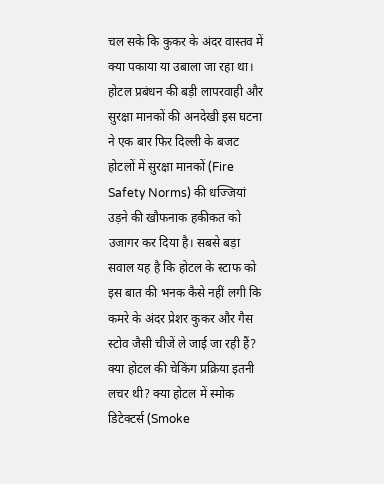चल सके कि कुकर के अंदर वास्तव में क्या पकाया या उबाला जा रहा था।
होटल प्रबंधन की बड़ी लापरवाही और सुरक्षा मानकों की अनदेखी इस घटना ने एक बार फिर दिल्ली के बजट होटलों में सुरक्षा मानकों (Fire Safety Norms) की धज्जियां उड़ने की खौफनाक हकीकत को उजागर कर दिया है। सबसे बड़ा सवाल यह है कि होटल के स्टाफ को इस बात की भनक कैसे नहीं लगी कि कमरे के अंदर प्रेशर कुकर और गैस स्टोव जैसी चीजें ले जाई जा रही हैं? क्या होटल की चेकिंग प्रक्रिया इतनी लचर थी? क्या होटल में स्मोक डिटेक्टर्स (Smoke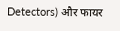Detectors) और फायर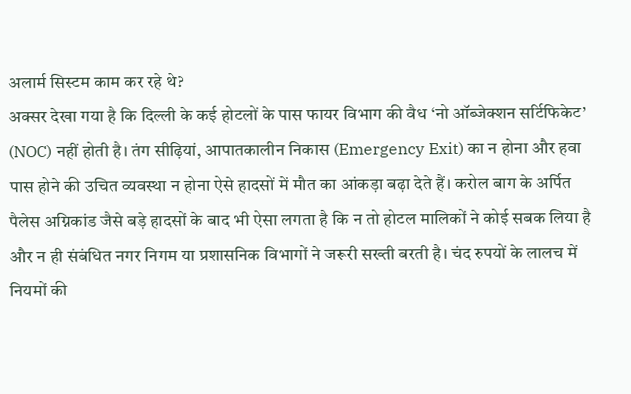अलार्म सिस्टम काम कर रहे थे?
अक्सर देखा गया है कि दिल्ली के कई होटलों के पास फायर विभाग की वैध ‘नो ऑब्जेक्शन सर्टिफिकेट’ (NOC) नहीं होती है। तंग सीढ़ियां, आपातकालीन निकास (Emergency Exit) का न होना और हवा पास होने की उचित व्यवस्था न होना ऐसे हादसों में मौत का आंकड़ा बढ़ा देते हैं। करोल बाग के अर्पित पैलेस अग्निकांड जैसे बड़े हादसों के बाद भी ऐसा लगता है कि न तो होटल मालिकों ने कोई सबक लिया है और न ही संबंधित नगर निगम या प्रशासनिक विभागों ने जरूरी सख्ती बरती है। चंद रुपयों के लालच में नियमों की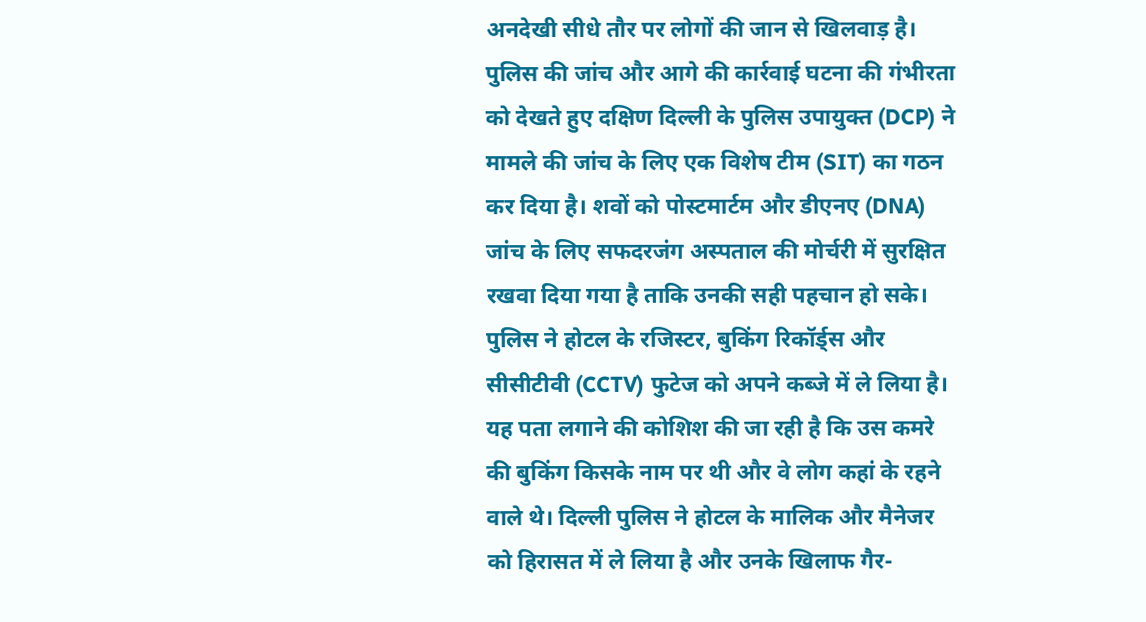अनदेखी सीधे तौर पर लोगों की जान से खिलवाड़ है।
पुलिस की जांच और आगे की कार्रवाई घटना की गंभीरता को देखते हुए दक्षिण दिल्ली के पुलिस उपायुक्त (DCP) ने मामले की जांच के लिए एक विशेष टीम (SIT) का गठन कर दिया है। शवों को पोस्टमार्टम और डीएनए (DNA) जांच के लिए सफदरजंग अस्पताल की मोर्चरी में सुरक्षित रखवा दिया गया है ताकि उनकी सही पहचान हो सके।
पुलिस ने होटल के रजिस्टर, बुकिंग रिकॉर्ड्स और सीसीटीवी (CCTV) फुटेज को अपने कब्जे में ले लिया है। यह पता लगाने की कोशिश की जा रही है कि उस कमरे की बुकिंग किसके नाम पर थी और वे लोग कहां के रहने वाले थे। दिल्ली पुलिस ने होटल के मालिक और मैनेजर को हिरासत में ले लिया है और उनके खिलाफ गैर-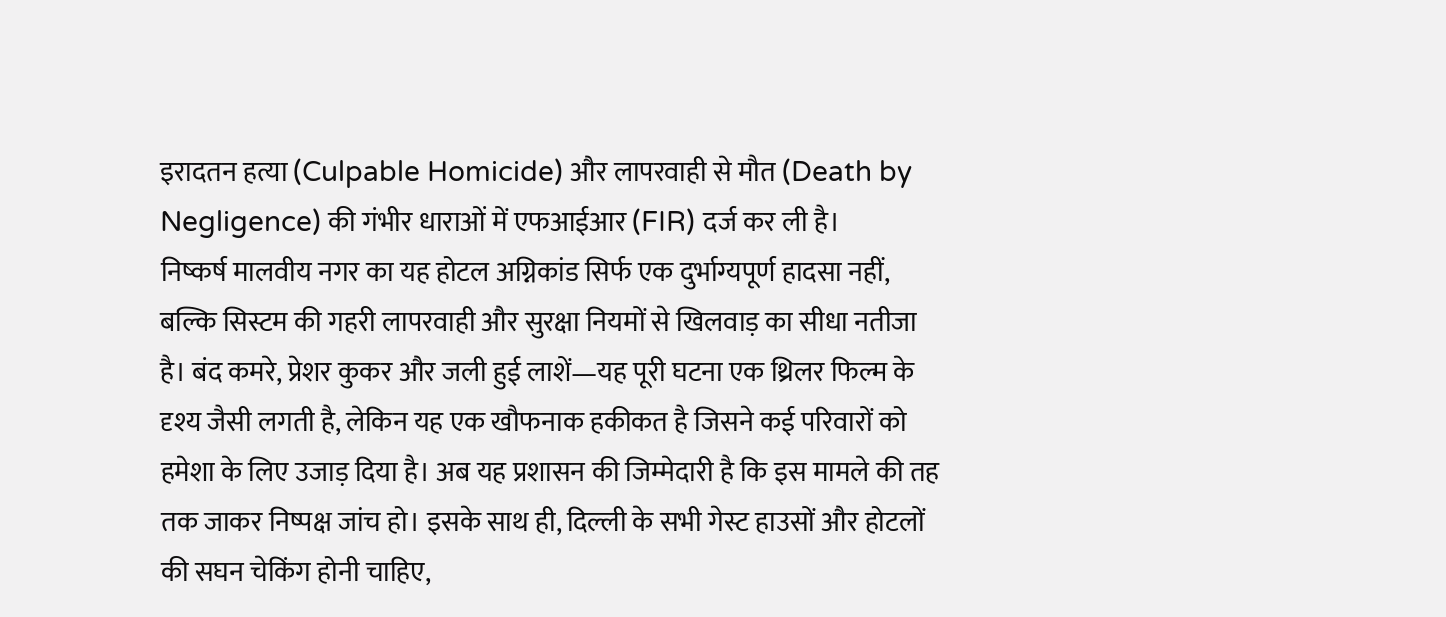इरादतन हत्या (Culpable Homicide) और लापरवाही से मौत (Death by Negligence) की गंभीर धाराओं में एफआईआर (FIR) दर्ज कर ली है।
निष्कर्ष मालवीय नगर का यह होटल अग्निकांड सिर्फ एक दुर्भाग्यपूर्ण हादसा नहीं, बल्कि सिस्टम की गहरी लापरवाही और सुरक्षा नियमों से खिलवाड़ का सीधा नतीजा है। बंद कमरे, प्रेशर कुकर और जली हुई लाशें—यह पूरी घटना एक थ्रिलर फिल्म के दृश्य जैसी लगती है, लेकिन यह एक खौफनाक हकीकत है जिसने कई परिवारों को हमेशा के लिए उजाड़ दिया है। अब यह प्रशासन की जिम्मेदारी है कि इस मामले की तह तक जाकर निष्पक्ष जांच हो। इसके साथ ही, दिल्ली के सभी गेस्ट हाउसों और होटलों की सघन चेकिंग होनी चाहिए,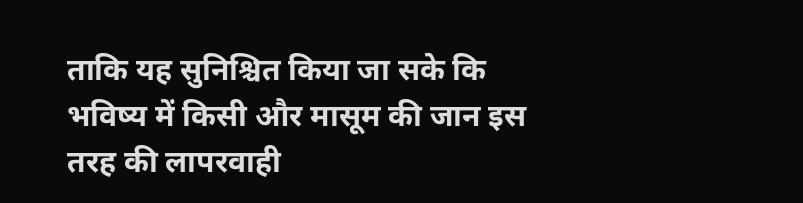ताकि यह सुनिश्चित किया जा सके कि भविष्य में किसी और मासूम की जान इस तरह की लापरवाही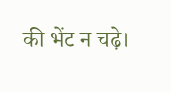की भेंट न चढ़े।